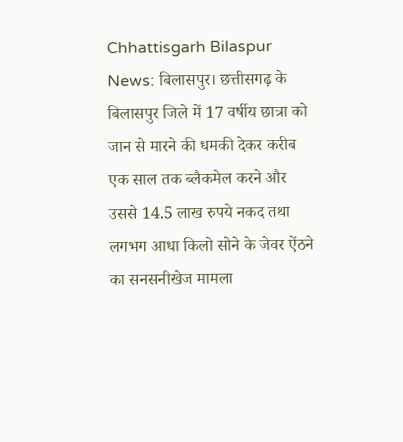Chhattisgarh Bilaspur News: बिलासपुर। छत्तीसगढ़ के बिलासपुर जिले में 17 वर्षीय छात्रा को जान से मारने की धमकी देकर करीब एक साल तक ब्लैकमेल करने और उससे 14.5 लाख रुपये नकद तथा लगभग आधा किलो सोने के जेवर ऐंठने का सनसनीखेज मामला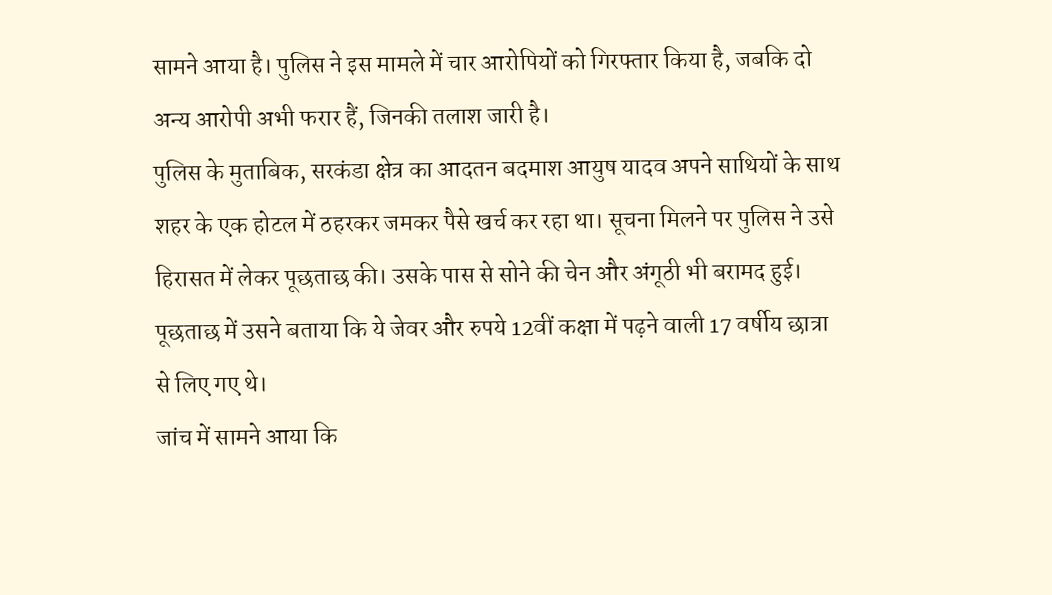सामने आया है। पुलिस ने इस मामले में चार आरोपियों को गिरफ्तार किया है, जबकि दो अन्य आरोपी अभी फरार हैं, जिनकी तलाश जारी है।
पुलिस के मुताबिक, सरकंडा क्षेत्र का आदतन बदमाश आयुष यादव अपने साथियों के साथ शहर के एक होटल में ठहरकर जमकर पैसे खर्च कर रहा था। सूचना मिलने पर पुलिस ने उसे हिरासत में लेकर पूछताछ की। उसके पास से सोने की चेन और अंगूठी भी बरामद हुई। पूछताछ में उसने बताया कि ये जेवर और रुपये 12वीं कक्षा में पढ़ने वाली 17 वर्षीय छात्रा से लिए गए थे।
जांच में सामने आया कि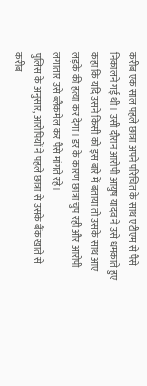करीब एक साल पहले छात्रा अपने परिचित के साथ एटीएम से पैसे निकालने गई थी। उसी दौरान आरोपी आयुष यादव ने उसे धमकाते हुए कहा कि यदि उसने किसी को इस बारे में बताया तो उसके साथ आए लड़के की हत्या कर देगा। डर के कारण छात्रा चुप रही और आरोपी लगातार उसे ब्लैकमेल कर पैसे मांगते रहे।
पुलिस के अनुसार, आरोपियों ने पहले छात्रा से उसके बैंक खाते से करीब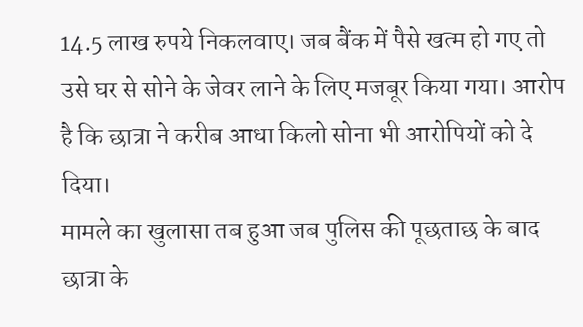14.5 लाख रुपये निकलवाए। जब बैंक में पैसे खत्म हो गए तो उसे घर से सोने के जेवर लाने के लिए मजबूर किया गया। आरोप है कि छात्रा ने करीब आधा किलो सोना भी आरोपियों को दे दिया।
मामले का खुलासा तब हुआ जब पुलिस की पूछताछ के बाद छात्रा के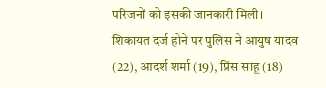परिजनों को इसकी जानकारी मिली। शिकायत दर्ज होने पर पुलिस ने आयुष यादव (22), आदर्श शर्मा (19), प्रिंस साहू (18)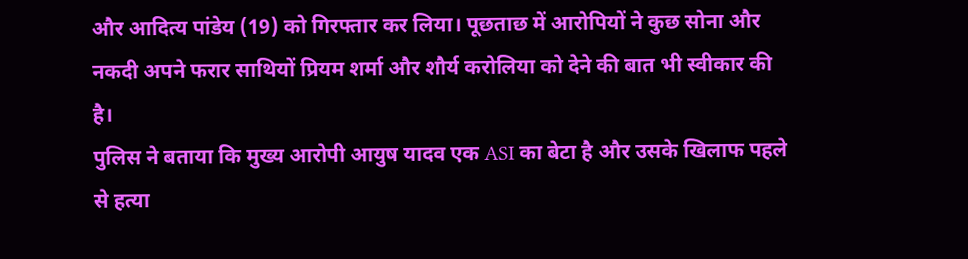और आदित्य पांडेय (19) को गिरफ्तार कर लिया। पूछताछ में आरोपियों ने कुछ सोना और नकदी अपने फरार साथियों प्रियम शर्मा और शौर्य करोलिया को देने की बात भी स्वीकार की है।
पुलिस ने बताया कि मुख्य आरोपी आयुष यादव एक ASI का बेटा है और उसके खिलाफ पहले से हत्या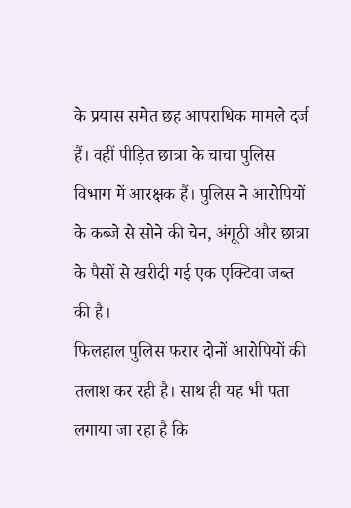के प्रयास समेत छह आपराधिक मामले दर्ज हैं। वहीं पीड़ित छात्रा के चाचा पुलिस विभाग में आरक्षक हैं। पुलिस ने आरोपियों के कब्जे से सोने की चेन, अंगूठी और छात्रा के पैसों से खरीदी गई एक एक्टिवा जब्त की है।
फिलहाल पुलिस फरार दोनों आरोपियों की तलाश कर रही है। साथ ही यह भी पता लगाया जा रहा है कि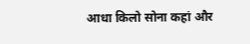आधा किलो सोना कहां और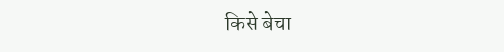किसे बेचा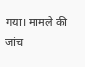गया। मामले की जांच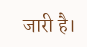जारी है।